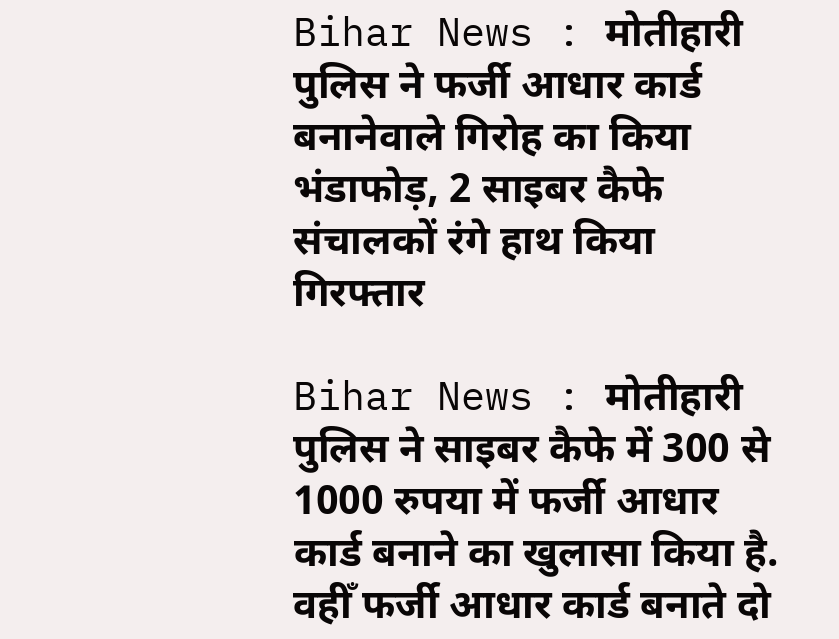Bihar News : मोतीहारी पुलिस ने फर्जी आधार कार्ड बनानेवाले गिरोह का किया भंडाफोड़, 2 साइबर कैफे संचालकों रंगे हाथ किया गिरफ्तार

Bihar News : मोतीहारी पुलिस ने साइबर कैफे में 300 से 1000 रुपया में फर्जी आधार कार्ड बनाने का खुलासा किया है. वहीँ फर्जी आधार कार्ड बनाते दो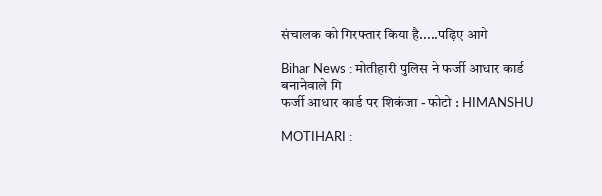संचालक को गिरफ्तार किया है.....पढ़िए आगे

Bihar News : मोतीहारी पुलिस ने फर्जी आधार कार्ड बनानेवाले गि
फर्जी आधार कार्ड पर शिकंजा - फोटो : HIMANSHU

MOTIHARI :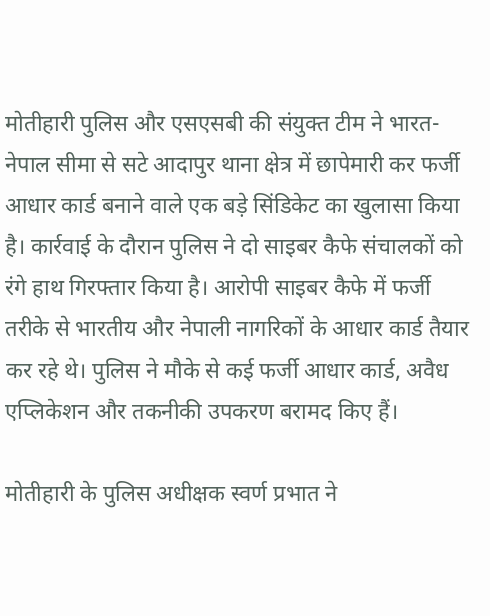मोतीहारी पुलिस और एसएसबी की संयुक्त टीम ने भारत-नेपाल सीमा से सटे आदापुर थाना क्षेत्र में छापेमारी कर फर्जी आधार कार्ड बनाने वाले एक बड़े सिंडिकेट का खुलासा किया है। कार्रवाई के दौरान पुलिस ने दो साइबर कैफे संचालकों को रंगे हाथ गिरफ्तार किया है। आरोपी साइबर कैफे में फर्जी तरीके से भारतीय और नेपाली नागरिकों के आधार कार्ड तैयार कर रहे थे। पुलिस ने मौके से कई फर्जी आधार कार्ड, अवैध एप्लिकेशन और तकनीकी उपकरण बरामद किए हैं।

मोतीहारी के पुलिस अधीक्षक स्वर्ण प्रभात ने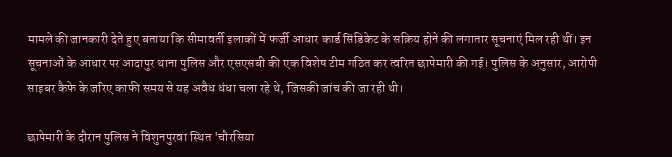मामले की जानकारी देते हुए बताया कि सीमावर्ती इलाकों में फर्जी आधार कार्ड सिंडिकेट के सक्रिय होने की लगातार सूचनाएं मिल रही थीं। इन सूचनाओं के आधार पर आदापुर थाना पुलिस और एसएसबी की एक विशेष टीम गठित कर त्वरित छापेमारी की गई। पुलिस के अनुसार, आरोपी साइबर कैफे के जरिए काफी समय से यह अवैध धंधा चला रहे थे, जिसकी जांच की जा रही थी।

छापेमारी के दौरान पुलिस ने विशुनपुरवा स्थित 'चौरसिया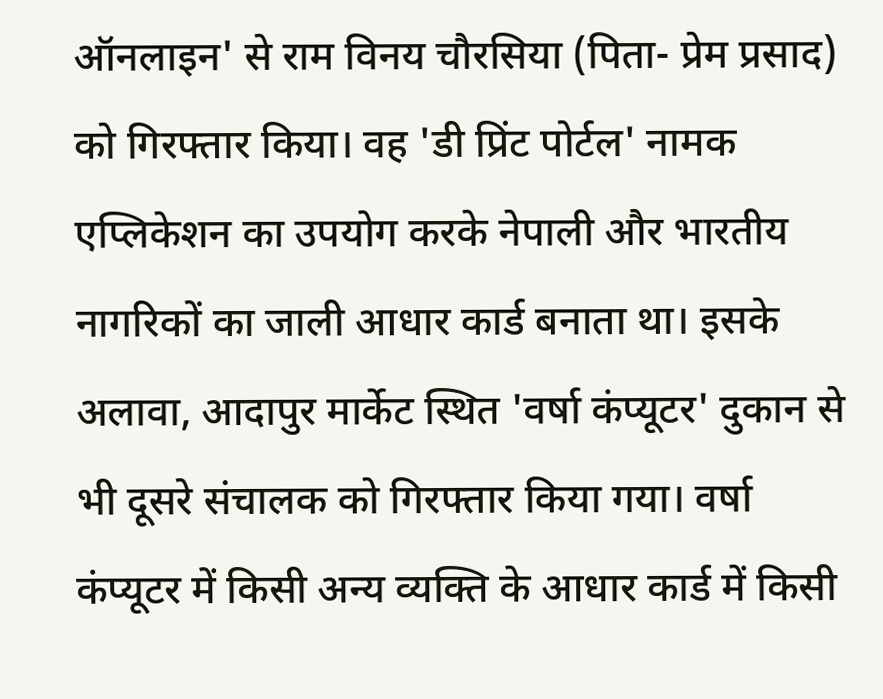ऑनलाइन' से राम विनय चौरसिया (पिता- प्रेम प्रसाद) को गिरफ्तार किया। वह 'डी प्रिंट पोर्टल' नामक एप्लिकेशन का उपयोग करके नेपाली और भारतीय नागरिकों का जाली आधार कार्ड बनाता था। इसके अलावा, आदापुर मार्केट स्थित 'वर्षा कंप्यूटर' दुकान से भी दूसरे संचालक को गिरफ्तार किया गया। वर्षा कंप्यूटर में किसी अन्य व्यक्ति के आधार कार्ड में किसी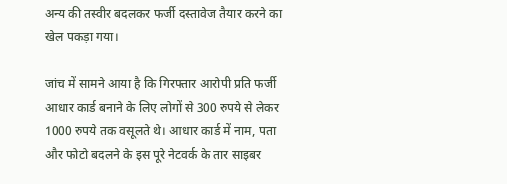अन्य की तस्वीर बदलकर फर्जी दस्तावेज तैयार करने का खेल पकड़ा गया।

जांच में सामने आया है कि गिरफ्तार आरोपी प्रति फर्जी आधार कार्ड बनाने के लिए लोगों से 300 रुपये से लेकर 1000 रुपये तक वसूलते थे। आधार कार्ड में नाम, पता और फोटो बदलने के इस पूरे नेटवर्क के तार साइबर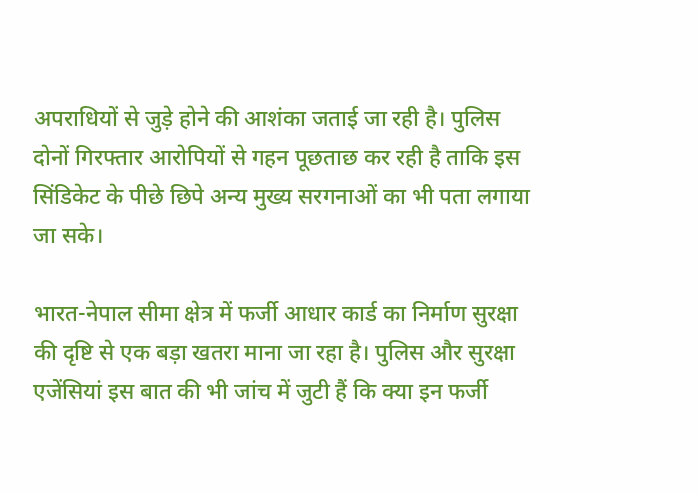अपराधियों से जुड़े होने की आशंका जताई जा रही है। पुलिस दोनों गिरफ्तार आरोपियों से गहन पूछताछ कर रही है ताकि इस सिंडिकेट के पीछे छिपे अन्य मुख्य सरगनाओं का भी पता लगाया जा सके।

भारत-नेपाल सीमा क्षेत्र में फर्जी आधार कार्ड का निर्माण सुरक्षा की दृष्टि से एक बड़ा खतरा माना जा रहा है। पुलिस और सुरक्षा एजेंसियां इस बात की भी जांच में जुटी हैं कि क्या इन फर्जी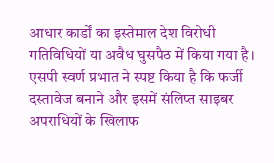आधार कार्डों का इस्तेमाल देश विरोधी गतिविधियों या अवैध घुसपैठ में किया गया है। एसपी स्वर्ण प्रभात ने स्पष्ट किया है कि फर्जी दस्तावेज बनाने और इसमें संलिप्त साइबर अपराधियों के खिलाफ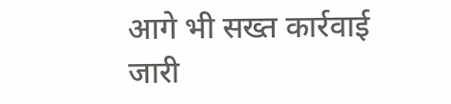आगे भी सख्त कार्रवाई जारी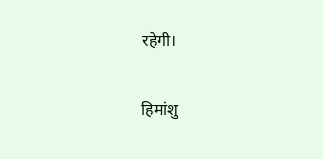रहेगी।

हिमांशु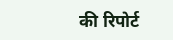की रिपोर्ट